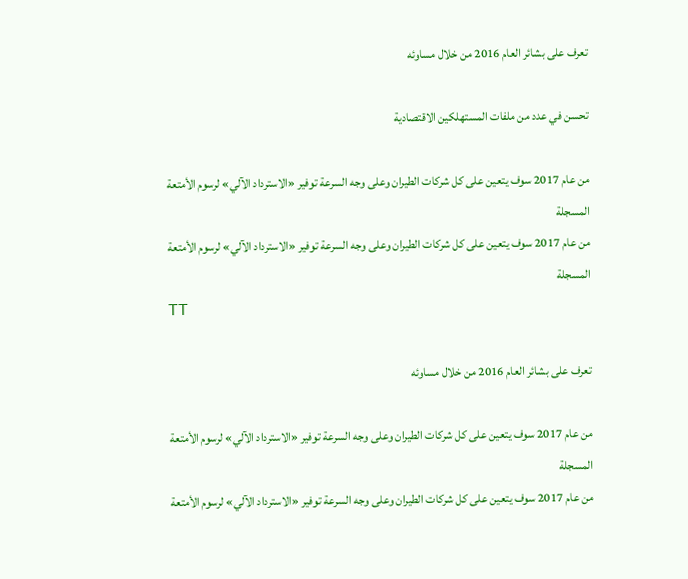تعرف على بشائر العام 2016 من خلال مساوئه

تحسن في عدد من ملفات المستهلكين الاقتصادية

من عام 2017 سوف يتعين على كل شركات الطيران وعلى وجه السرعة توفير «الاسترداد الآلي» لرسوم الأمتعة المسجلة
من عام 2017 سوف يتعين على كل شركات الطيران وعلى وجه السرعة توفير «الاسترداد الآلي» لرسوم الأمتعة المسجلة
TT

تعرف على بشائر العام 2016 من خلال مساوئه

من عام 2017 سوف يتعين على كل شركات الطيران وعلى وجه السرعة توفير «الاسترداد الآلي» لرسوم الأمتعة المسجلة
من عام 2017 سوف يتعين على كل شركات الطيران وعلى وجه السرعة توفير «الاسترداد الآلي» لرسوم الأمتعة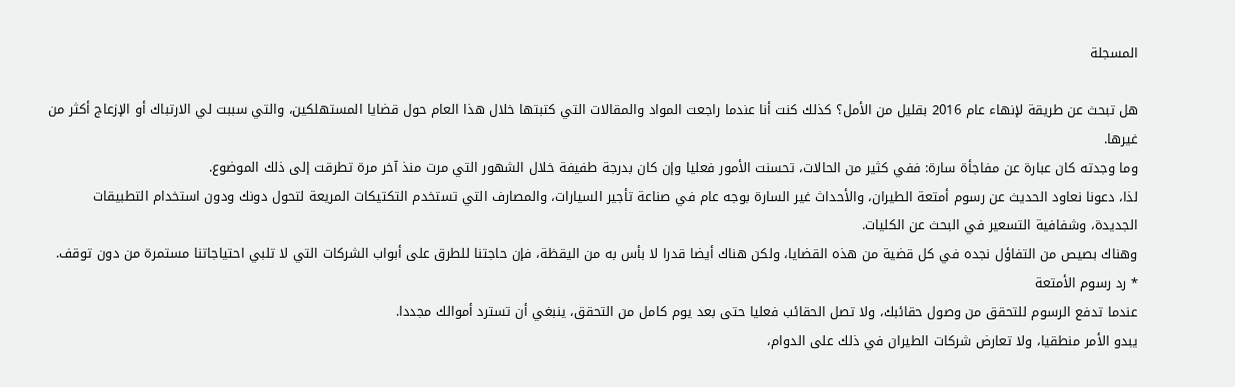المسجلة

هل تبحث عن طريقة لإنهاء عام 2016 بقليل من الأمل؟ كذلك كنت أنا عندما راجعت المواد والمقالات التي كتبتها خلال هذا العام حول قضايا المستهلكين، والتي سببت لي الارتباك أو الإزعاج أكثر من غيرها.
وما وجدته كان عبارة عن مفاجأة سارة: ففي كثير من الحالات، تحسنت الأمور فعليا وإن كان بدرجة طفيفة خلال الشهور التي مرت منذ آخر مرة تطرقت إلى ذلك الموضوع.
لذا، دعونا نعاود الحديث عن رسوم أمتعة الطيران، والأحداث غير السارة بوجه عام في صناعة تأجير السيارات، والمصارف التي تستخدم التكتيكات المريعة لتحول دونك ودون استخدام التطبيقات الجديدة، وشفافية التسعير في البحث عن الكليات.
وهناك بصيص من التفاؤل نجده في كل قضية من هذه القضايا، ولكن هناك أيضا قدرا لا بأس به من اليقظة، فإن حاجتنا للطرق على أبواب الشركات التي لا تلبي احتياجاتنا مستمرة من دون توقف.
* رد رسوم الأمتعة
عندما تدفع الرسوم للتحقق من وصول حقائبك، ولا تصل الحقائب فعليا حتى بعد يوم كامل من التحقق، ينبغي أن تسترد أموالك مجددا.
يبدو الأمر منطقيا، ولا تعارض شركات الطيران في ذلك على الدوام،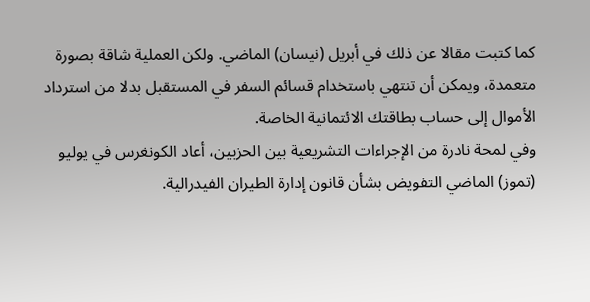كما كتبت مقالا عن ذلك في أبريل (نيسان) الماضي. ولكن العملية شاقة بصورة متعمدة، ويمكن أن تنتهي باستخدام قسائم السفر في المستقبل بدلا من استرداد الأموال إلى حساب بطاقتك الائتمانية الخاصة.
وفي لمحة نادرة من الإجراءات التشريعية بين الحزبين، أعاد الكونغرس في يوليو (تموز) الماضي التفويض بشأن قانون إدارة الطيران الفيدرالية.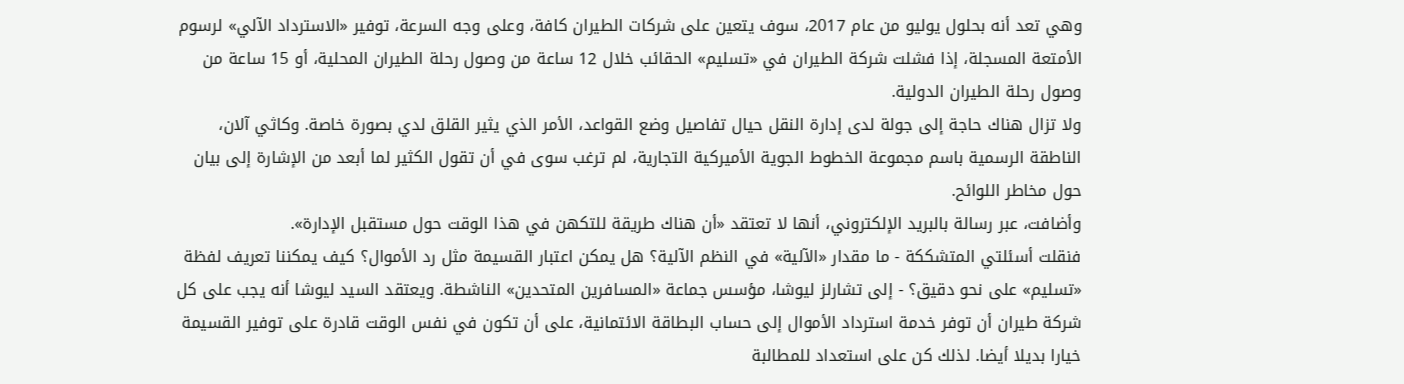وهي تعد أنه بحلول يوليو من عام 2017، سوف يتعين على شركات الطيران كافة، وعلى وجه السرعة، توفير «الاسترداد الآلي» لرسوم الأمتعة المسجلة، إذا فشلت شركة الطيران في «تسليم» الحقائب خلال 12 ساعة من وصول رحلة الطيران المحلية، أو 15 ساعة من وصول رحلة الطيران الدولية.
ولا تزال هناك حاجة إلى جولة لدى إدارة النقل حيال تفاصيل وضع القواعد، الأمر الذي يثير القلق لدي بصورة خاصة. وكاثي آلان، الناطقة الرسمية باسم مجموعة الخطوط الجوية الأميركية التجارية، لم ترغب سوى في أن تقول الكثير لما أبعد من الإشارة إلى بيان حول مخاطر اللوائح.
وأضافت، عبر رسالة بالبريد الإلكتروني، أنها لا تعتقد «أن هناك طريقة للتكهن في هذا الوقت حول مستقبل الإدارة».
فنقلت أسئلتي المتشككة - ما مقدار «الآلية» في النظم الآلية؟ هل يمكن اعتبار القسيمة مثل رد الأموال؟ كيف يمكننا تعريف لفظة «تسليم» على نحو دقيق؟ - إلى تشارلز ليوشا، مؤسس جماعة «المسافرين المتحدين» الناشطة. ويعتقد السيد ليوشا أنه يجب على كل شركة طيران أن توفر خدمة استرداد الأموال إلى حساب البطاقة الائتمانية، على أن تكون في نفس الوقت قادرة على توفير القسيمة خيارا بديلا أيضا. لذلك كن على استعداد للمطالبة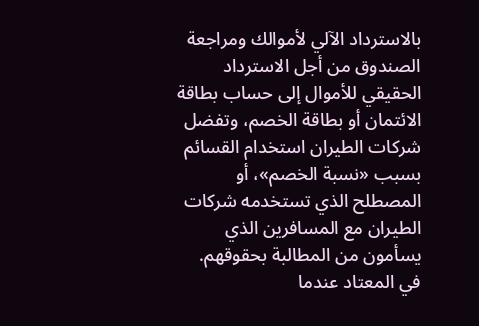بالاسترداد الآلي لأموالك ومراجعة الصندوق من أجل الاسترداد الحقيقي للأموال إلى حساب بطاقة الائتمان أو بطاقة الخصم، وتفضل شركات الطيران استخدام القسائم بسبب «نسبة الخصم»، أو المصطلح الذي تستخدمه شركات الطيران مع المسافرين الذي يسأمون من المطالبة بحقوقهم.
في المعتاد عندما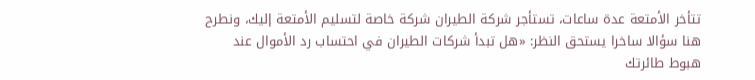تتأخر الأمتعة عدة ساعات، تستأجر شركة الطيران شركة خاصة لتسليم الأمتعة إليك، ونطرح هنا سؤالا ساخرا يستحق النظر: «هل تبدأ شركات الطيران في احتساب رد الأموال عند هبوط طائرتك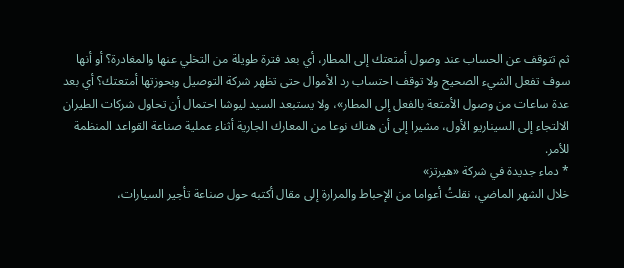ثم تتوقف عن الحساب عند وصول أمتعتك إلى المطار، أي بعد فترة طويلة من التخلي عنها والمغادرة؟ أو أنها سوف تفعل الشيء الصحيح ولا توقف احتساب رد الأموال حتى تظهر شركة التوصيل وبحوزتها أمتعتك؟ أي بعد عدة ساعات من وصول الأمتعة بالفعل إلى المطار»، ولا يستبعد السيد ليوشا احتمال أن تحاول شركات الطيران الالتجاء إلى السيناريو الأول، مشيرا إلى أن هناك نوعا من المعارك الجارية أثناء عملية صناعة القواعد المنظمة للأمر.
* دماء جديدة في شركة «هيرتز»
خلال الشهر الماضي، نقلتُ أعواما من الإحباط والمرارة إلى مقال أكتبه حول صناعة تأجير السيارات،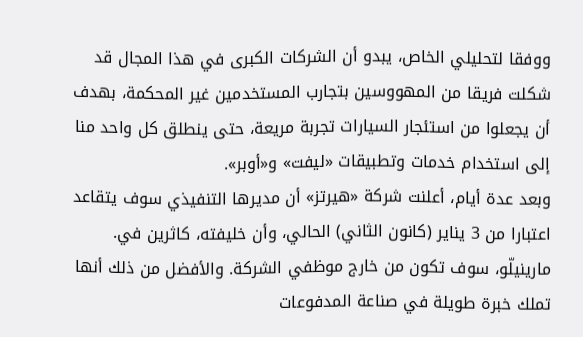ووفقا لتحليلي الخاص، يبدو أن الشركات الكبرى في هذا المجال قد شكلت فريقا من المهووسين بتجارب المستخدمين غير المحكمة، بهدف أن يجعلوا من استئجار السيارات تجربة مريعة، حتى ينطلق كل واحد منا إلى استخدام خدمات وتطبيقات «ليفت» و«أوبر».
وبعد عدة أيام، أعلنت شركة «هيرتز» أن مديرها التنفيذي سوف يتقاعد اعتبارا من 3 يناير (كانون الثاني) الحالي، وأن خليفته، كاثرين في. مارينيلّو، سوف تكون من خارج موظفي الشركة. والأفضل من ذلك أنها تملك خبرة طويلة في صناعة المدفوعات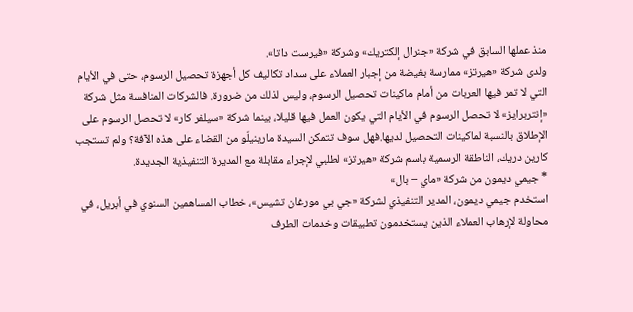منذ عملها السابق في شركة «جنرال إلكتريك» وشركة «فيرست داتا».
ولدى شركة «هيرتز» ممارسة بغيضة من إجبار العملاء على سداد تكاليف كل أجهزة تحصيل الرسوم، حتى في الأيام التي لا تمر فيها العربات من أمام ماكينات تحصيل الرسوم، وليس لذلك من ضرورة. فالشركات المنافسة مثل شركة «إنتربرايز» لا تحصل الرسوم في الأيام التي يكون العمل فيها قليلا، بينما شركة «سيلفر كار» لا تحصل الرسوم على الإطلاق بالنسبة لماكينات التحصيل لديها.فهل سوف تتمكن السيدة مارينيلّو من القضاء على هذه الآفة؟ ولم تستجب كارين دريك، الناطقة الرسمية باسم شركة «هيرتز» لطلبي لإجراء مقابلة مع المديرة التنفيذية الجديدة.
* جيمي ديمون من شركة «ماي – بال»
استخدم جيمي ديمون، المدير التنفيذي لشركة «جي بي مورغان تشيس»، خطاب المساهمين السنوي في أبريل، في محاولة لإرهاب العملاء الذين يستخدمون تطبيقات وخدمات الطرف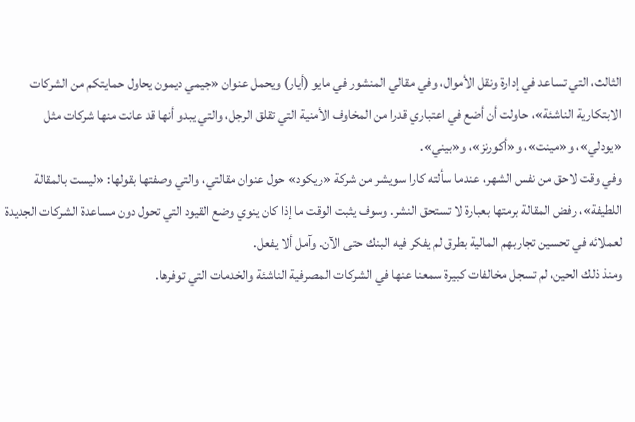الثالث، التي تساعد في إدارة ونقل الأموال، وفي مقالي المنشور في مايو (أيار) ويحمل عنوان «جيمي ديمون يحاول حمايتكم من الشركات الابتكارية الناشئة»، حاولت أن أضع في اعتباري قدرا من المخاوف الأمنية التي تقلق الرجل، والتي يبدو أنها قد عانت منها شركات مثل «يودلي»، و«مينت»، و«أكورنز»، و«بيني».
وفي وقت لاحق من نفس الشهر، عندما سألته كارا سويشر من شركة «ريكود» حول عنوان مقالتي، والتي وصفتها بقولها: «ليست بالمقالة اللطيفة»، رفض المقالة برمتها بعبارة لا تستحق النشر. وسوف يثبت الوقت ما إذا كان ينوي وضع القيود التي تحول دون مساعدة الشركات الجديدة لعملائه في تحسين تجاربهم المالية بطرق لم يفكر فيه البنك حتى الآن. وآمل ألا يفعل.
ومنذ ذلك الحين، لم تسجل مخالفات كبيرة سمعنا عنها في الشركات المصرفية الناشئة والخدمات التي توفرها.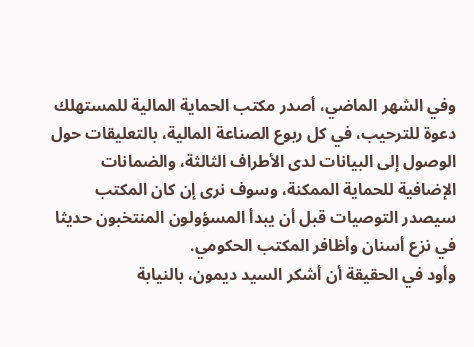وفي الشهر الماضي، أصدر مكتب الحماية المالية للمستهلك دعوة للترحيب، في كل ربوع الصناعة المالية، بالتعليقات حول الوصول إلى البيانات لدى الأطراف الثالثة، والضمانات الإضافية للحماية الممكنة، وسوف نرى إن كان المكتب سيصدر التوصيات قبل أن يبدأ المسؤولون المنتخبون حديثا في نزع أسنان وأظافر المكتب الحكومي.
وأود في الحقيقة أن أشكر السيد ديمون، بالنيابة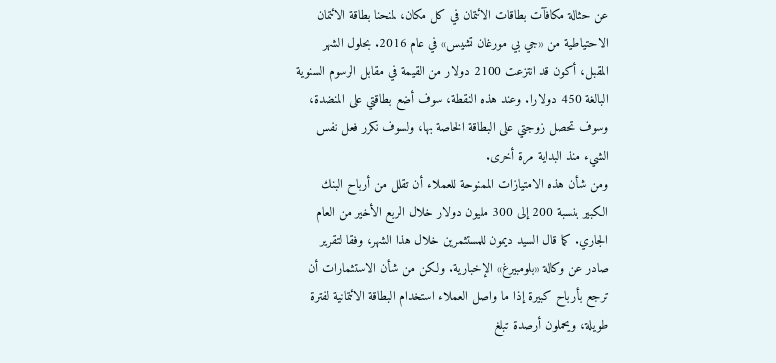عن حثالة مكافآت بطاقات الائتمان في كل مكان، لمنحنا بطاقة الائتمان الاحتياطية من «جي بي مورغان تشيس» في عام 2016. بحلول الشهر المقبل، أكون قد انتزعت 2100 دولار من القيمة في مقابل الرسوم السنوية البالغة 450 دولارا. وعند هذه النقطة، سوف أضع بطاقتي على المنضدة، وسوف تحصل زوجتي على البطاقة الخاصة بها، ولسوف نكرر فعل نفس الشيء منذ البداية مرة أخرى.
ومن شأن هذه الامتيازات الممنوحة للعملاء أن تقلل من أرباح البنك الكبير بنسبة 200 إلى 300 مليون دولار خلال الربع الأخير من العام الجاري. كما قال السيد ديمون للمستثمرين خلال هذا الشهر، وفقا لتقرير صادر عن وكالة «بلومبيرغ» الإخبارية. ولكن من شأن الاستثمارات أن ترجع بأرباح كبيرة إذا ما واصل العملاء استخدام البطاقة الائتمانية لفترة طويلة، ويحملون أرصدة تبلغ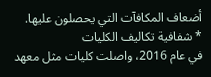أضعاف المكافآت التي يحصلون عليها.
* شفافية تكاليف الكليات
في عام 2016، واصلت كليات مثل معهد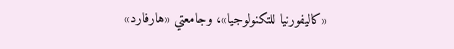«كاليفورنيا للتكنولوجيا»، وجامعتي «هارفارد»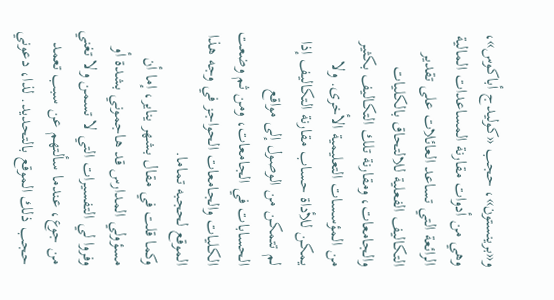و«برينستون»، حجب «كوليدج أباكوس»، وهي من أدوات مقارنة المساعدات المالية الرائعة التي تساعد العائلات على تقدير التكاليف الفعلية للالتحاق بالكليات والجامعات، ومقارنة تلك التكاليف بكثير من المؤسسات التعليمية الأخرى. ولا يمكن للأداة حساب مقارنة التكاليف إذا لم تتمكن من الوصول إلى مواقع الحسابات في الجامعات، ومن ثم وضعت الكليات والجامعات الحواجز في وجه هذا الموقع لحجبه تماما.
وكما قلت في مقال بشهر يناير، إما أن مسؤولي المدارس قد هاجموني بشدة أو وفروا لي التفسيرات التي لا تسمن ولا تغني من جوع، عندما سألتهم عن سبب تعمد حجب ذلك الموقع بالتحديد. لذا، دعوني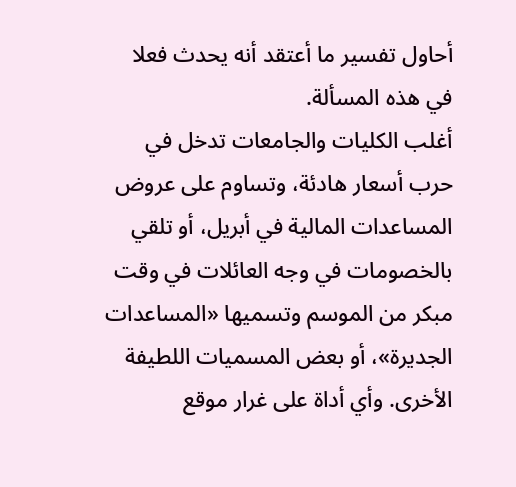أحاول تفسير ما أعتقد أنه يحدث فعلا في هذه المسألة.
أغلب الكليات والجامعات تدخل في حرب أسعار هادئة، وتساوم على عروض المساعدات المالية في أبريل، أو تلقي بالخصومات في وجه العائلات في وقت مبكر من الموسم وتسميها «المساعدات الجديرة»، أو بعض المسميات اللطيفة الأخرى. وأي أداة على غرار موقع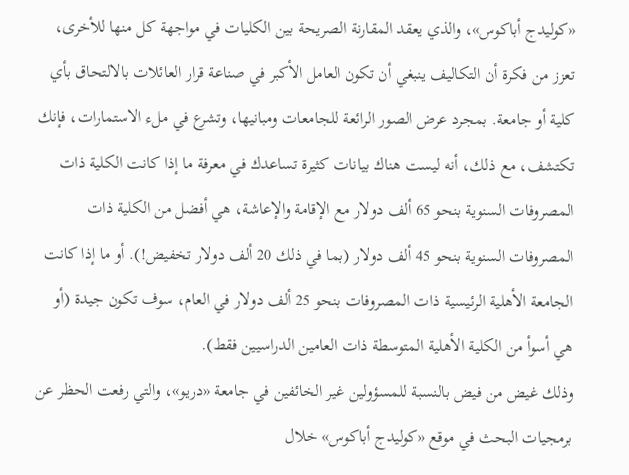«كوليدج أباكوس»، والذي يعقد المقارنة الصريحة بين الكليات في مواجهة كل منها للأخرى، تعزز من فكرة أن التكاليف ينبغي أن تكون العامل الأكبر في صناعة قرار العائلات بالالتحاق بأي كلية أو جامعة. بمجرد عرض الصور الرائعة للجامعات ومبانيها، وتشرع في ملء الاستمارات، فإنك تكتشف، مع ذلك، أنه ليست هناك بيانات كثيرة تساعدك في معرفة ما إذا كانت الكلية ذات المصروفات السنوية بنحو 65 ألف دولار مع الإقامة والإعاشة، هي أفضل من الكلية ذات المصروفات السنوية بنحو 45 ألف دولار (بما في ذلك 20 ألف دولار تخفيض!). أو ما إذا كانت الجامعة الأهلية الرئيسية ذات المصروفات بنحو 25 ألف دولار في العام، سوف تكون جيدة (أو هي أسوأ من الكلية الأهلية المتوسطة ذات العامين الدراسيين فقط).
وذلك غيض من فيض بالنسبة للمسؤولين غير الخائفين في جامعة «دريو»، والتي رفعت الحظر عن برمجيات البحث في موقع «كوليدج أباكوس» خلال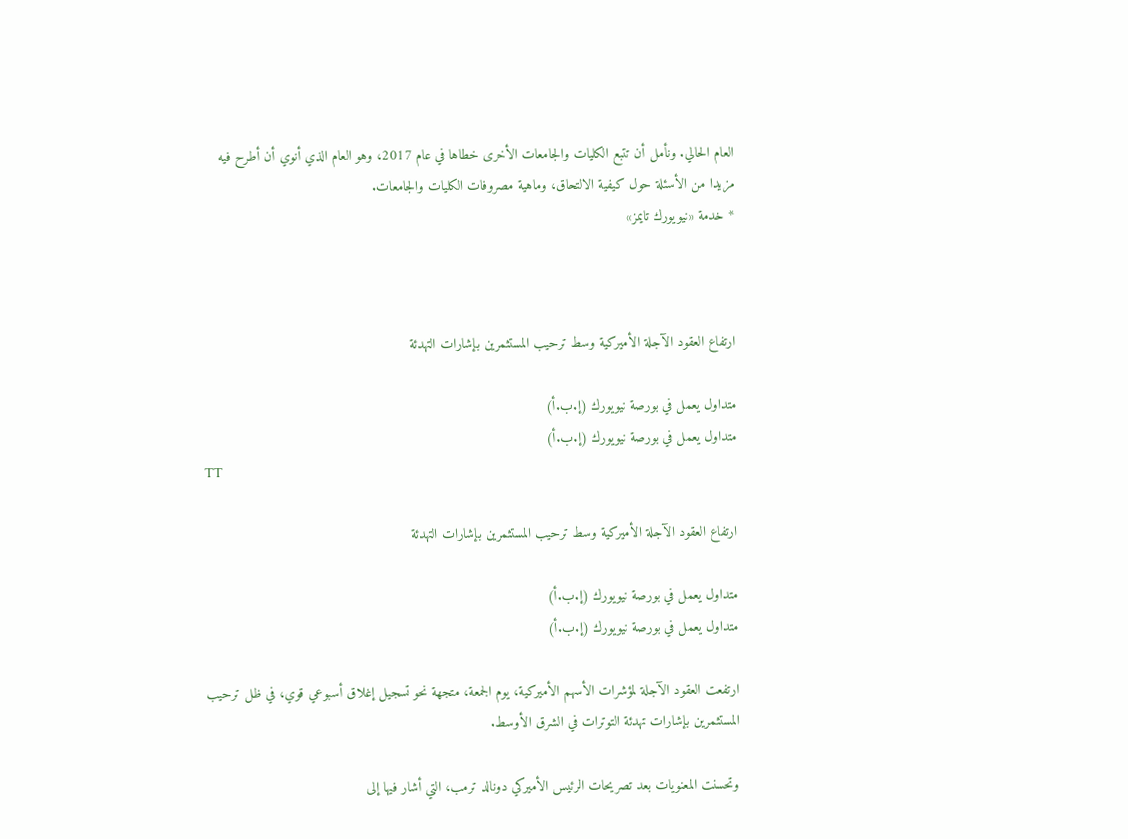العام الحالي. ونأمل أن تتبع الكليات والجامعات الأخرى خطاها في عام 2017، وهو العام الذي أنوي أن أطرح فيه مزيدا من الأسئلة حول كيفية الالتحاق، وماهية مصروفات الكليات والجامعات.
* خدمة «نيويورك تايمز»



ارتفاع العقود الآجلة الأميركية وسط ترحيب المستثمرين بإشارات التهدئة

متداول يعمل في بورصة نيويورك (إ.ب.أ)
متداول يعمل في بورصة نيويورك (إ.ب.أ)
TT

ارتفاع العقود الآجلة الأميركية وسط ترحيب المستثمرين بإشارات التهدئة

متداول يعمل في بورصة نيويورك (إ.ب.أ)
متداول يعمل في بورصة نيويورك (إ.ب.أ)

ارتفعت العقود الآجلة لمؤشرات الأسهم الأميركية، يوم الجمعة، متجهة نحو تسجيل إغلاق أسبوعي قوي، في ظل ترحيب المستثمرين بإشارات تهدئة التوترات في الشرق الأوسط.

وتحسنت المعنويات بعد تصريحات الرئيس الأميركي دونالد ترمب، التي أشار فيها إلى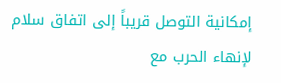إمكانية التوصل قريباً إلى اتفاق سلام لإنهاء الحرب مع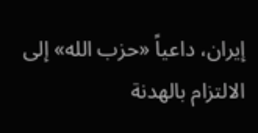إيران، داعياً «حزب الله» إلى الالتزام بالهدنة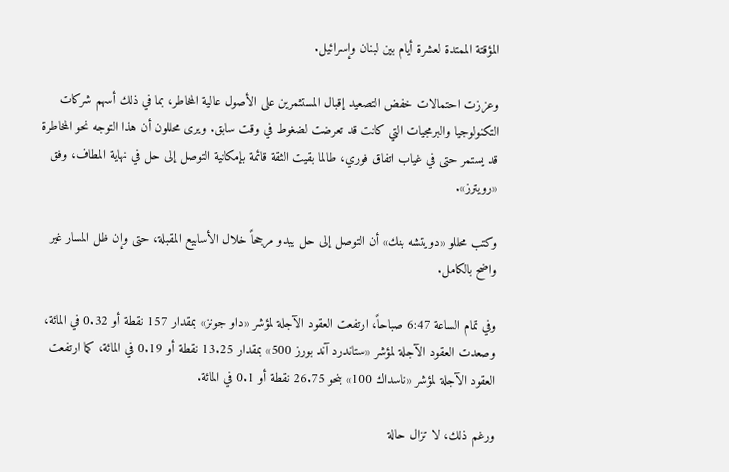المؤقتة الممتدة لعشرة أيام بين لبنان وإسرائيل.

وعززت احتمالات خفض التصعيد إقبال المستثمرين على الأصول عالية المخاطر، بما في ذلك أسهم شركات التكنولوجيا والبرمجيات التي كانت قد تعرضت لضغوط في وقت سابق. ويرى محللون أن هذا التوجه نحو المخاطرة قد يستمر حتى في غياب اتفاق فوري، طالما بقيت الثقة قائمة بإمكانية التوصل إلى حل في نهاية المطاف، وفق «رويترز».

وكتب محللو «دويتشه بنك» أن التوصل إلى حل يبدو مرجحاً خلال الأسابيع المقبلة، حتى وإن ظل المسار غير واضح بالكامل.

وفي تمام الساعة 6:47 صباحاً، ارتفعت العقود الآجلة لمؤشر «داو جونز» بمقدار 157 نقطة أو 0.32 في المائة، وصعدت العقود الآجلة لمؤشر «ستاندرد آند بورز 500» بمقدار 13.25 نقطة أو 0.19 في المائة، كما ارتفعت العقود الآجلة لمؤشر «ناسداك 100» بنحو 26.75 نقطة أو 0.1 في المائة.

ورغم ذلك، لا تزال حالة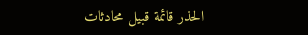الحذر قائمة قبيل محادثات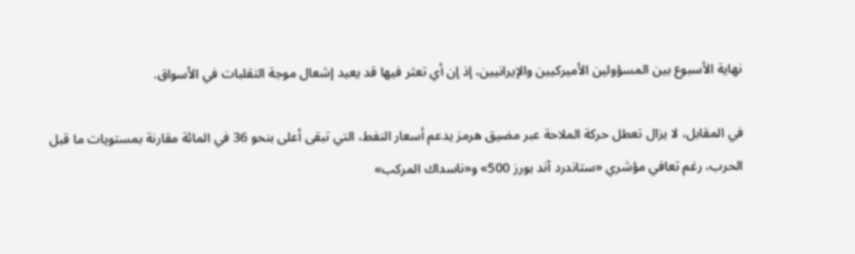نهاية الأسبوع بين المسؤولين الأميركيين والإيرانيين، إذ إن أي تعثر فيها قد يعيد إشعال موجة التقلبات في الأسواق.

في المقابل، لا يزال تعطل حركة الملاحة عبر مضيق هرمز يدعم أسعار النفط، التي تبقى أعلى بنحو 36 في المائة مقارنة بمستويات ما قبل الحرب، رغم تعافي مؤشري «ستاندرد آند بورز 500» و«ناسداك المركب»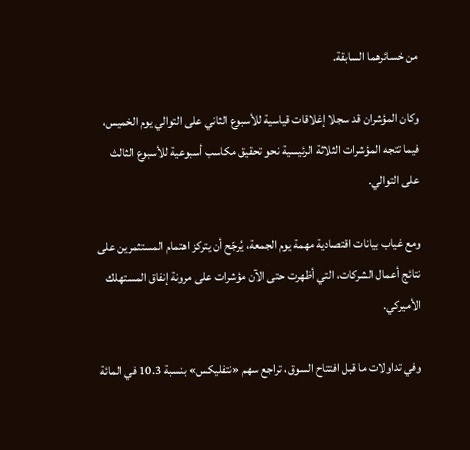من خسائرهما السابقة.

وكان المؤشران قد سجلا إغلاقات قياسية للأسبوع الثاني على التوالي يوم الخميس، فيما تتجه المؤشرات الثلاثة الرئيسية نحو تحقيق مكاسب أسبوعية للأسبوع الثالث على التوالي.

ومع غياب بيانات اقتصادية مهمة يوم الجمعة، يُرجّح أن يتركز اهتمام المستثمرين على نتائج أعمال الشركات، التي أظهرت حتى الآن مؤشرات على مرونة إنفاق المستهلك الأميركي.

وفي تداولات ما قبل افتتاح السوق، تراجع سهم «نتفليكس» بنسبة 10.3 في المائة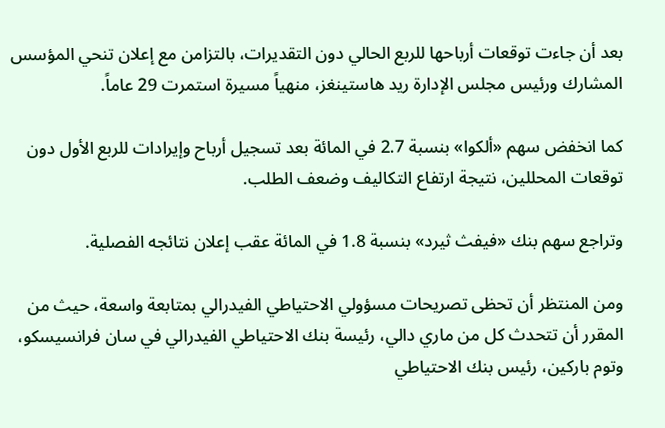بعد أن جاءت توقعات أرباحها للربع الحالي دون التقديرات، بالتزامن مع إعلان تنحي المؤسس المشارك ورئيس مجلس الإدارة ريد هاستينغز، منهياً مسيرة استمرت 29 عاماً.

كما انخفض سهم «ألكوا» بنسبة 2.7 في المائة بعد تسجيل أرباح وإيرادات للربع الأول دون توقعات المحللين، نتيجة ارتفاع التكاليف وضعف الطلب.

وتراجع سهم بنك «فيفث ثيرد» بنسبة 1.8 في المائة عقب إعلان نتائجه الفصلية.

ومن المنتظر أن تحظى تصريحات مسؤولي الاحتياطي الفيدرالي بمتابعة واسعة، حيث من المقرر أن تتحدث كل من ماري دالي، رئيسة بنك الاحتياطي الفيدرالي في سان فرانسيسكو، وتوم باركين، رئيس بنك الاحتياطي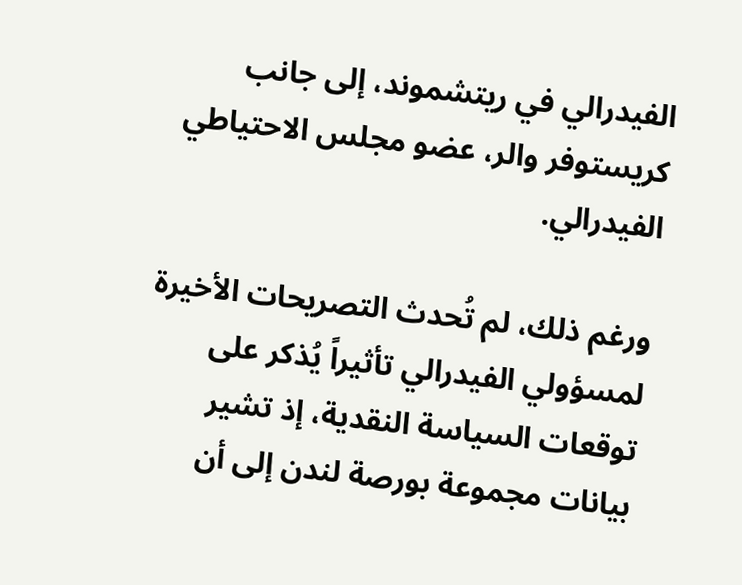الفيدرالي في ريتشموند، إلى جانب كريستوفر والر، عضو مجلس الاحتياطي الفيدرالي.

ورغم ذلك، لم تُحدث التصريحات الأخيرة لمسؤولي الفيدرالي تأثيراً يُذكر على توقعات السياسة النقدية، إذ تشير بيانات مجموعة بورصة لندن إلى أن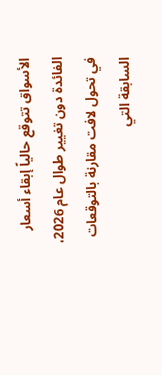الأسواق تتوقع حالياً إبقاء أسعار الفائدة دون تغيير طوال عام 2026، في تحول لافت مقارنة بالتوقعات السابقة التي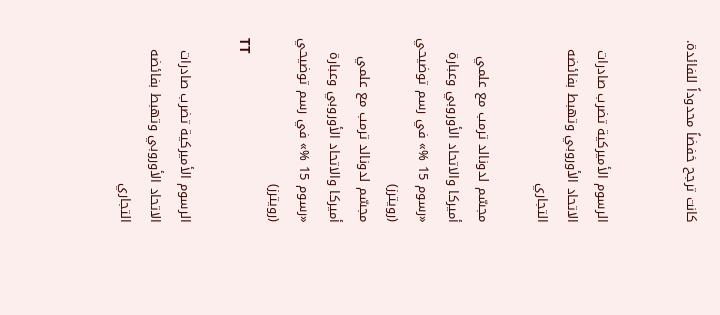كانت ترجح خفضاً محدوداً للفائدة.


الرسوم الأميركية تضرب صادرات الاتحاد الأوروبي وتهبط بفائضه التجاري

مجسّم لدونالد ترمب مع علمي أميركا والاتحاد الأوروبي وعبارة «رسوم 15 %» في رسم توضيحي (رويترز)
مجسّم لدونالد ترمب مع علمي أميركا والاتحاد الأوروبي وعبارة «رسوم 15 %» في رسم توضيحي (رويترز)
TT

الرسوم الأميركية تضرب صادرات الاتحاد الأوروبي وتهبط بفائضه التجاري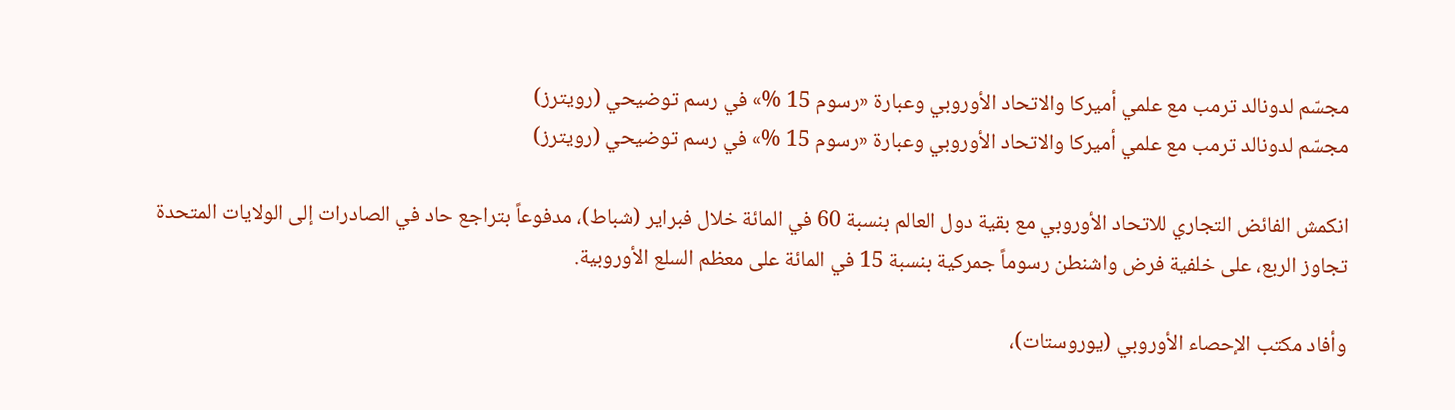مجسّم لدونالد ترمب مع علمي أميركا والاتحاد الأوروبي وعبارة «رسوم 15 %» في رسم توضيحي (رويترز)
مجسّم لدونالد ترمب مع علمي أميركا والاتحاد الأوروبي وعبارة «رسوم 15 %» في رسم توضيحي (رويترز)

انكمش الفائض التجاري للاتحاد الأوروبي مع بقية دول العالم بنسبة 60 في المائة خلال فبراير (شباط)، مدفوعاً بتراجع حاد في الصادرات إلى الولايات المتحدة تجاوز الربع، على خلفية فرض واشنطن رسوماً جمركية بنسبة 15 في المائة على معظم السلع الأوروبية.

وأفاد مكتب الإحصاء الأوروبي (يوروستات)،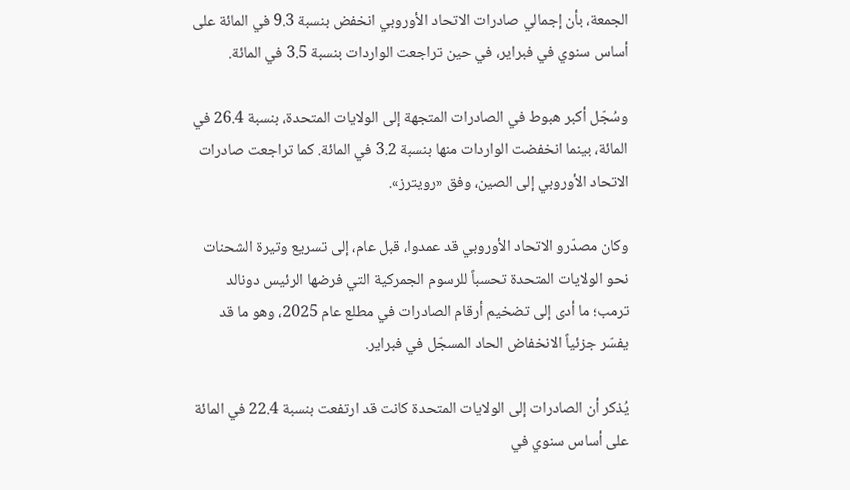الجمعة، بأن إجمالي صادرات الاتحاد الأوروبي انخفض بنسبة 9.3 في المائة على أساس سنوي في فبراير، في حين تراجعت الواردات بنسبة 3.5 في المائة.

وسُجّل أكبر هبوط في الصادرات المتجهة إلى الولايات المتحدة، بنسبة 26.4 في المائة، بينما انخفضت الواردات منها بنسبة 3.2 في المائة. كما تراجعت صادرات الاتحاد الأوروبي إلى الصين، وفق «رويترز».

وكان مصدّرو الاتحاد الأوروبي قد عمدوا، قبل عام، إلى تسريع وتيرة الشحنات نحو الولايات المتحدة تحسباً للرسوم الجمركية التي فرضها الرئيس دونالد ترمب؛ ما أدى إلى تضخيم أرقام الصادرات في مطلع عام 2025، وهو ما قد يفسّر جزئياً الانخفاض الحاد المسجّل في فبراير.

يُذكر أن الصادرات إلى الولايات المتحدة كانت قد ارتفعت بنسبة 22.4 في المائة على أساس سنوي في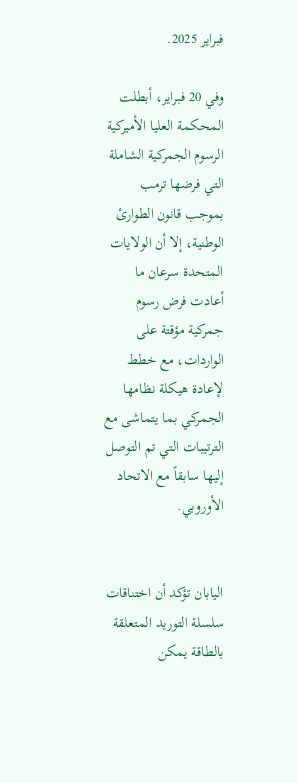فبراير 2025.

وفي 20 فبراير، أبطلت المحكمة العليا الأميركية الرسوم الجمركية الشاملة التي فرضها ترمب بموجب قانون الطوارئ الوطنية، إلا أن الولايات المتحدة سرعان ما أعادت فرض رسوم جمركية مؤقتة على الواردات، مع خطط لإعادة هيكلة نظامها الجمركي بما يتماشى مع الترتيبات التي تم التوصل إليها سابقاً مع الاتحاد الأوروبي.


اليابان تؤكد أن اختناقات سلسلة التوريد المتعلقة بالطاقة يمكن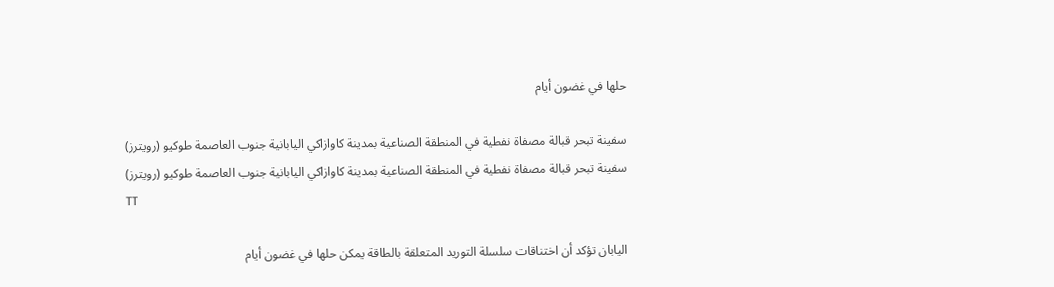حلها في غضون أيام

سفينة تبحر قبالة مصفاة نفطية في المنطقة الصناعية بمدينة كاوازاكي اليابانية جنوب العاصمة طوكيو (رويترز)
سفينة تبحر قبالة مصفاة نفطية في المنطقة الصناعية بمدينة كاوازاكي اليابانية جنوب العاصمة طوكيو (رويترز)
TT

اليابان تؤكد أن اختناقات سلسلة التوريد المتعلقة بالطاقة يمكن حلها في غضون أيام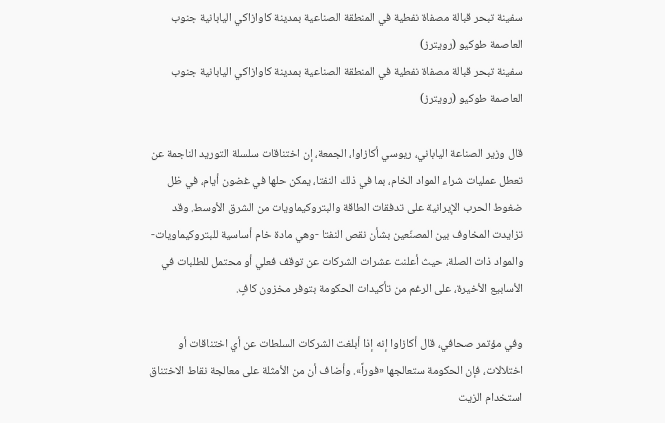سفينة تبحر قبالة مصفاة نفطية في المنطقة الصناعية بمدينة كاوازاكي اليابانية جنوب العاصمة طوكيو (رويترز)
سفينة تبحر قبالة مصفاة نفطية في المنطقة الصناعية بمدينة كاوازاكي اليابانية جنوب العاصمة طوكيو (رويترز)

قال وزير الصناعة الياباني، ريوسي أكازاوا، الجمعة، إن اختناقات سلسلة التوريد الناجمة عن تعطل عمليات شراء المواد الخام، بما في ذلك النفتا، يمكن حلها في غضون أيام، في ظل ضغوط الحرب الإيرانية على تدفقات الطاقة والبتروكيماويات من الشرق الأوسط. وقد تزايدت المخاوف بين المصنّعين بشأن نقص النفتا -وهي مادة خام أساسية للبتروكيماويات- والمواد ذات الصلة، حيث أعلنت عشرات الشركات عن توقف فعلي أو محتمل للطلبات في الأسابيع الأخيرة، على الرغم من تأكيدات الحكومة بتوفر مخزون كافٍ.

وفي مؤتمر صحافي، قال أكازاوا إنه إذا أبلغت الشركات السلطات عن أي اختناقات أو اختلالات، فإن الحكومة ستعالجها «فوراً». وأضاف أن من الأمثلة على معالجة نقاط الاختناق استخدام الزيت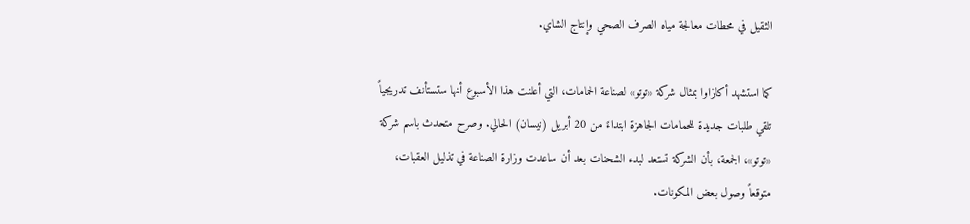الثقيل في محطات معالجة مياه الصرف الصحي وإنتاج الشاي.

كما استشهد أكازاوا بمثال شركة «توتو» لصناعة الحمامات، التي أعلنت هذا الأسبوع أنها ستستأنف تدريجياً تلقي طلبات جديدة للحمامات الجاهزة ابتداءً من 20 أبريل (نيسان) الحالي. وصرح متحدث باسم شركة «توتو»، الجمعة، بأن الشركة تستعد لبدء الشحنات بعد أن ساعدت وزارة الصناعة في تذليل العقبات، متوقعاً وصول بعض المكونات.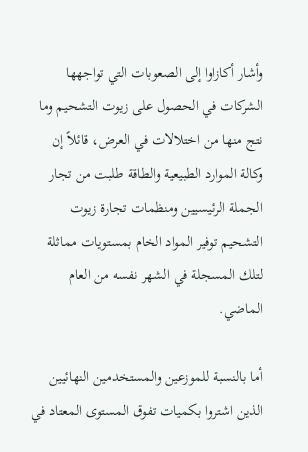وأشار أكازاوا إلى الصعوبات التي تواجهها الشركات في الحصول على زيوت التشحيم وما نتج منها من اختلالات في العرض، قائلاً إن وكالة الموارد الطبيعية والطاقة طلبت من تجار الجملة الرئيسيين ومنظمات تجارة زيوت التشحيم توفير المواد الخام بمستويات مماثلة لتلك المسجلة في الشهر نفسه من العام الماضي.

أما بالنسبة للموزعين والمستخدمين النهائيين الذين اشتروا بكميات تفوق المستوى المعتاد في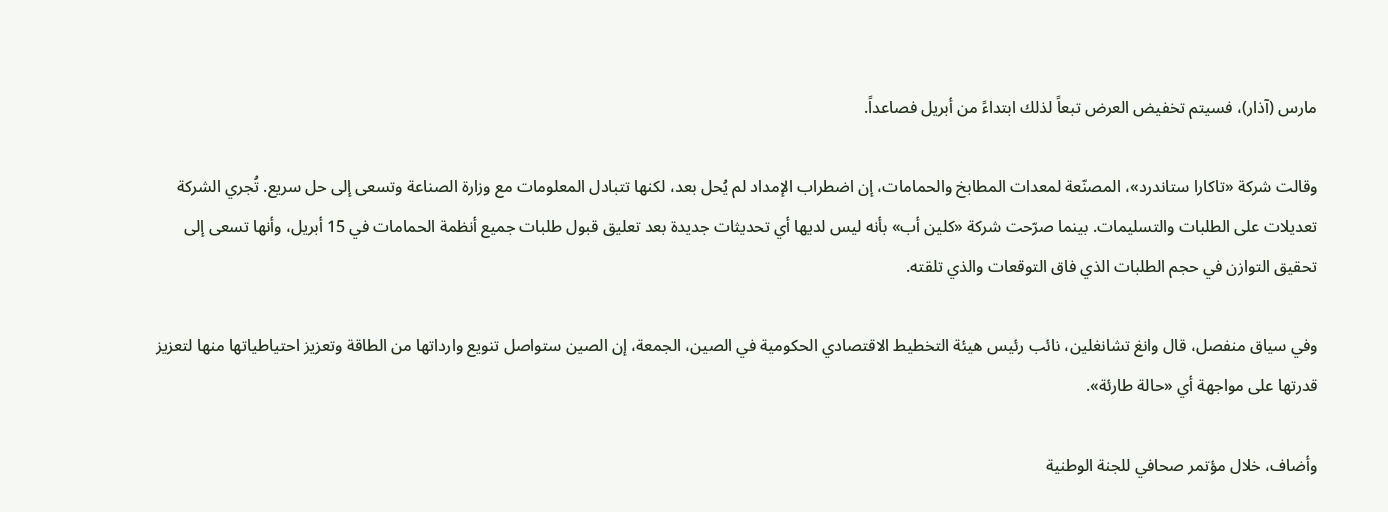مارس (آذار)، فسيتم تخفيض العرض تبعاً لذلك ابتداءً من أبريل فصاعداً.

وقالت شركة «تاكارا ستاندرد»، المصنّعة لمعدات المطابخ والحمامات، إن اضطراب الإمداد لم يُحل بعد، لكنها تتبادل المعلومات مع وزارة الصناعة وتسعى إلى حل سريع. تُجري الشركة تعديلات على الطلبات والتسليمات. بينما صرّحت شركة «كلين أب» بأنه ليس لديها أي تحديثات جديدة بعد تعليق قبول طلبات جميع أنظمة الحمامات في 15 أبريل، وأنها تسعى إلى تحقيق التوازن في حجم الطلبات الذي فاق التوقعات والذي تلقته.

وفي سياق منفصل، قال وانغ تشانغلين، نائب رئيس هيئة التخطيط الاقتصادي الحكومية في الصين، الجمعة، إن الصين ستواصل تنويع وارداتها من الطاقة وتعزيز احتياطياتها منها لتعزيز قدرتها على مواجهة أي «حالة طارئة».

وأضاف، خلال مؤتمر صحافي للجنة الوطنية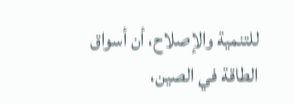للتنمية والإصلاح، أن أسواق الطاقة في الصين،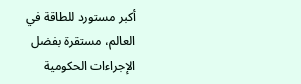أكبر مستورد للطاقة في العالم، مستقرة بفضل الإجراءات الحكومية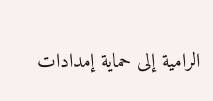الرامية إلى حماية إمدادات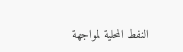النفط المحلية لمواجهة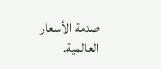صدمة الأسعار العالمية.